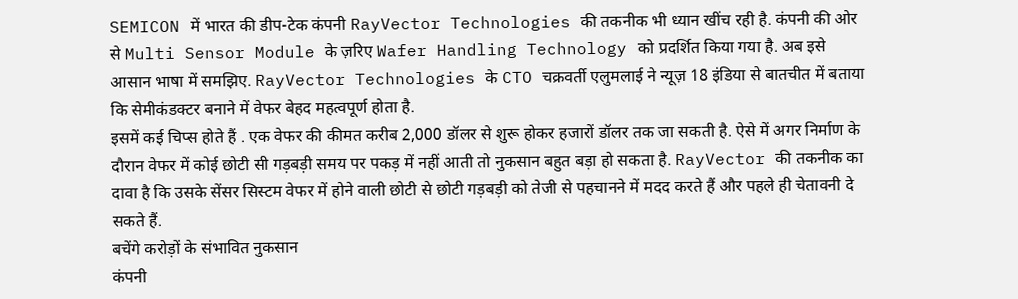SEMICON में भारत की डीप-टेक कंपनी RayVector Technologies की तकनीक भी ध्यान खींच रही है. कंपनी की ओर से Multi Sensor Module के ज़रिए Wafer Handling Technology को प्रदर्शित किया गया है. अब इसे आसान भाषा में समझिए. RayVector Technologies के CTO चक्रवर्ती एलुमलाई ने न्यूज़ 18 इंडिया से बातचीत में बताया कि सेमीकंडक्टर बनाने में वेफर बेहद महत्वपूर्ण होता है.
इसमें कई चिप्स होते हैं . एक वेफर की कीमत करीब 2,000 डॉलर से शुरू होकर हजारों डॉलर तक जा सकती है. ऐसे में अगर निर्माण के दौरान वेफर में कोई छोटी सी गड़बड़ी समय पर पकड़ में नहीं आती तो नुकसान बहुत बड़ा हो सकता है. RayVector की तकनीक का दावा है कि उसके सेंसर सिस्टम वेफर में होने वाली छोटी से छोटी गड़बड़ी को तेजी से पहचानने में मदद करते हैं और पहले ही चेतावनी दे सकते हैं.
बचेंगे करोड़ों के संभावित नुकसान
कंपनी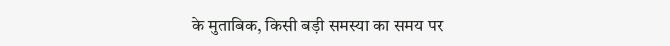के मुताबिक, किसी बड़ी समस्या का समय पर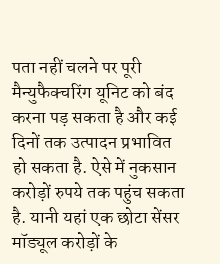पता नहीं चलने पर पूरी मैन्युफैक्चरिंग यूनिट को बंद करना पड़ सकता है और कई दिनों तक उत्पादन प्रभावित हो सकता है. ऐसे में नुकसान करोड़ों रुपये तक पहुंच सकता है. यानी यहां एक छोटा सेंसर मॉड्यूल करोड़ों के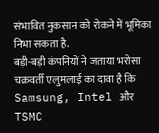संभावित नुकसान को रोकने में भूमिका निभा सकता है.
बड़ी-बड़ी कंपनियों ने जताया भरोसा
चक्रवर्ती एलुमलाई का दावा है कि Samsung, Intel और TSMC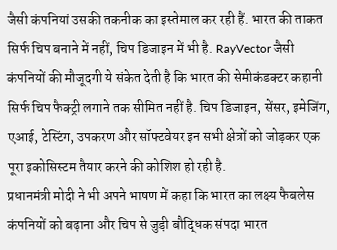जैसी कंपनियां उसकी तकनीक का इस्तेमाल कर रही हैं. भारत की ताकत सिर्फ चिप बनाने में नहीं, चिप डिजाइन में भी है. RayVector जैसी कंपनियों की मौजूदगी ये संकेत देती है कि भारत की सेमीकंडक्टर कहानी सिर्फ चिप फैक्ट्री लगाने तक सीमित नहीं है. चिप डिजाइन, सेंसर, इमेजिंग, एआई, टेस्टिंग, उपकरण और सॉफ्टवेयर इन सभी क्षेत्रों को जोड़कर एक पूरा इकोसिस्टम तैयार करने की कोशिश हो रही है.
प्रधानमंत्री मोदी ने भी अपने भाषण में कहा कि भारत का लक्ष्य फैबलेस कंपनियों को बढ़ाना और चिप से जुड़ी बौद्धिक संपदा भारत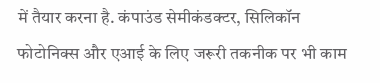में तैयार करना है. कंपाउंड सेमीकंडक्टर, सिलिकॉन फोटोनिक्स और एआई के लिए जरूरी तकनीक पर भी काम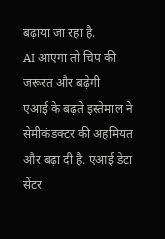बढ़ाया जा रहा है.
AI आएगा तो चिप की जरूरत और बढ़ेगी
एआई के बढ़ते इस्तेमाल ने सेमीकंडक्टर की अहमियत और बढ़ा दी है. एआई डेटा सेंटर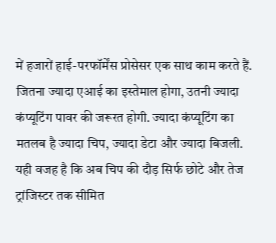में हजारों हाई-परफॉर्मेंस प्रोसेसर एक साथ काम करते हैं. जितना ज्यादा एआई का इस्तेमाल होगा, उतनी ज्यादा कंप्यूटिंग पावर की जरूरत होगी. ज्यादा कंप्यूटिंग का मतलब है ज्यादा चिप, ज्यादा डेटा और ज्यादा बिजली.
यही वजह है कि अब चिप की दौड़ सिर्फ छोटे और तेज ट्रांजिस्टर तक सीमित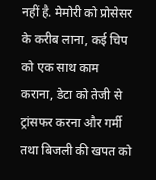नहीं है. मेमोरी को प्रोसेसर के करीब लाना, कई चिप को एक साथ काम कराना, डेटा को तेजी से ट्रांसफर करना और गर्मी तथा बिजली की खपत को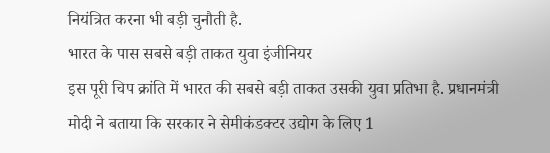नियंत्रित करना भी बड़ी चुनौती है.
भारत के पास सबसे बड़ी ताकत युवा इंजीनियर
इस पूरी चिप क्रांति में भारत की सबसे बड़ी ताकत उसकी युवा प्रतिभा है. प्रधानमंत्री मोदी ने बताया कि सरकार ने सेमीकंडक्टर उद्योग के लिए 1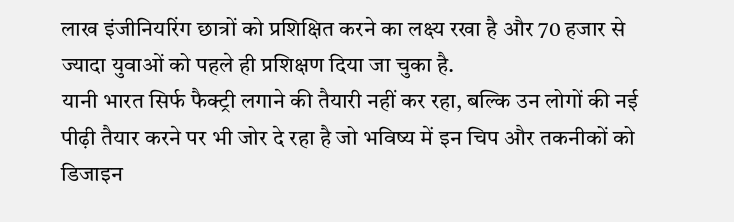लाख इंजीनियरिंग छात्रों को प्रशिक्षित करने का लक्ष्य रखा है और 70 हजार से ज्यादा युवाओं को पहले ही प्रशिक्षण दिया जा चुका है.
यानी भारत सिर्फ फैक्ट्री लगाने की तैयारी नहीं कर रहा, बल्कि उन लोगों की नई पीढ़ी तैयार करने पर भी जोर दे रहा है जो भविष्य में इन चिप और तकनीकों को डिजाइन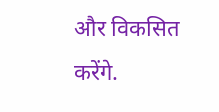और विकसित करेंगे.